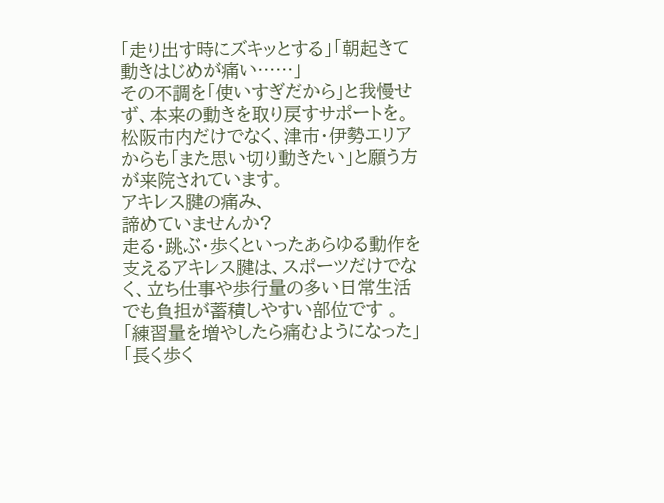「走り出す時にズキッとする」「朝起きて動きはじめが痛い……」
その不調を「使いすぎだから」と我慢せず、本来の動きを取り戻すサポートを。
松阪市内だけでなく、津市・伊勢エリアからも「また思い切り動きたい」と願う方が来院されています。
アキレス腱の痛み、
諦めていませんか?
走る・跳ぶ・歩くといったあらゆる動作を支えるアキレス腱は、スポーツだけでなく、立ち仕事や歩行量の多い日常生活でも負担が蓄積しやすい部位です 。
「練習量を増やしたら痛むようになった」「長く歩く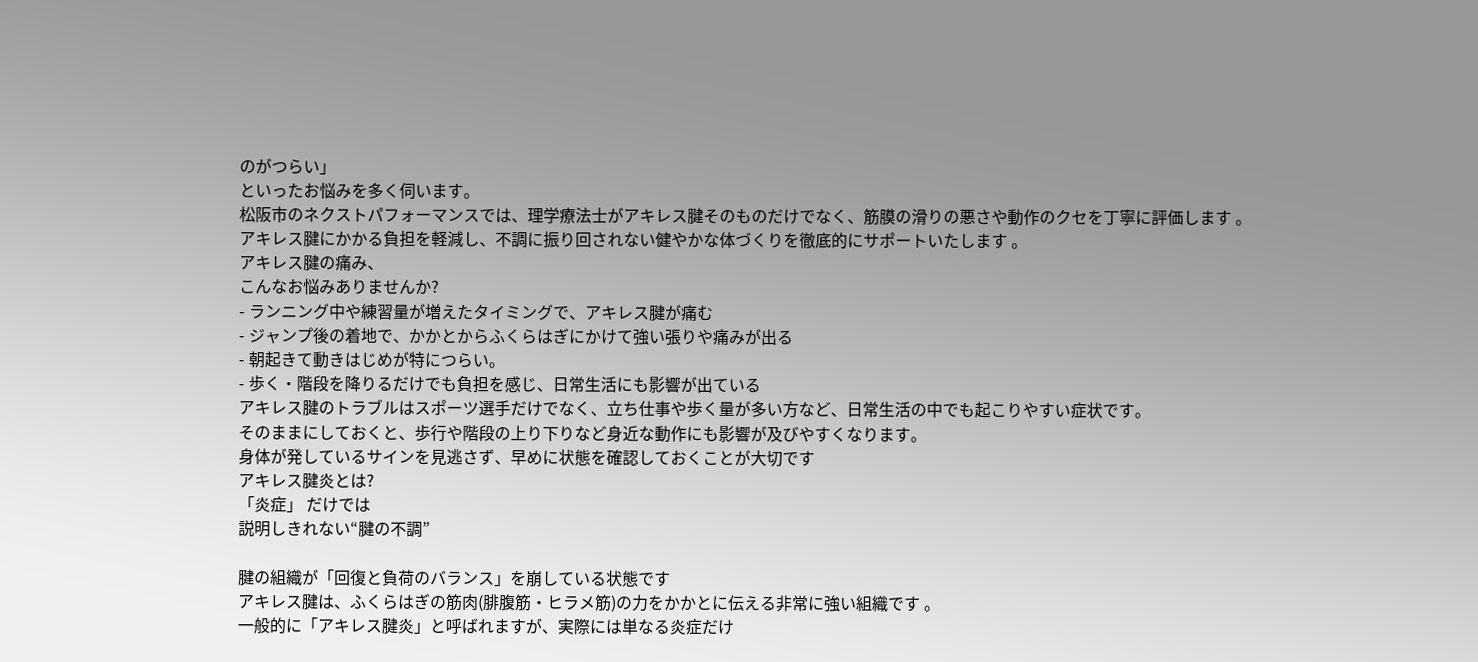のがつらい」
といったお悩みを多く伺います。
松阪市のネクストパフォーマンスでは、理学療法士がアキレス腱そのものだけでなく、筋膜の滑りの悪さや動作のクセを丁寧に評価します 。
アキレス腱にかかる負担を軽減し、不調に振り回されない健やかな体づくりを徹底的にサポートいたします 。
アキレス腱の痛み、
こんなお悩みありませんか?
- ランニング中や練習量が増えたタイミングで、アキレス腱が痛む
- ジャンプ後の着地で、かかとからふくらはぎにかけて強い張りや痛みが出る
- 朝起きて動きはじめが特につらい。
- 歩く・階段を降りるだけでも負担を感じ、日常生活にも影響が出ている
アキレス腱のトラブルはスポーツ選手だけでなく、立ち仕事や歩く量が多い方など、日常生活の中でも起こりやすい症状です。
そのままにしておくと、歩行や階段の上り下りなど身近な動作にも影響が及びやすくなります。
身体が発しているサインを見逃さず、早めに状態を確認しておくことが大切です
アキレス腱炎とは?
「炎症」 だけでは
説明しきれない“腱の不調”

腱の組織が「回復と負荷のバランス」を崩している状態です
アキレス腱は、ふくらはぎの筋肉(腓腹筋・ヒラメ筋)の力をかかとに伝える非常に強い組織です 。
一般的に「アキレス腱炎」と呼ばれますが、実際には単なる炎症だけ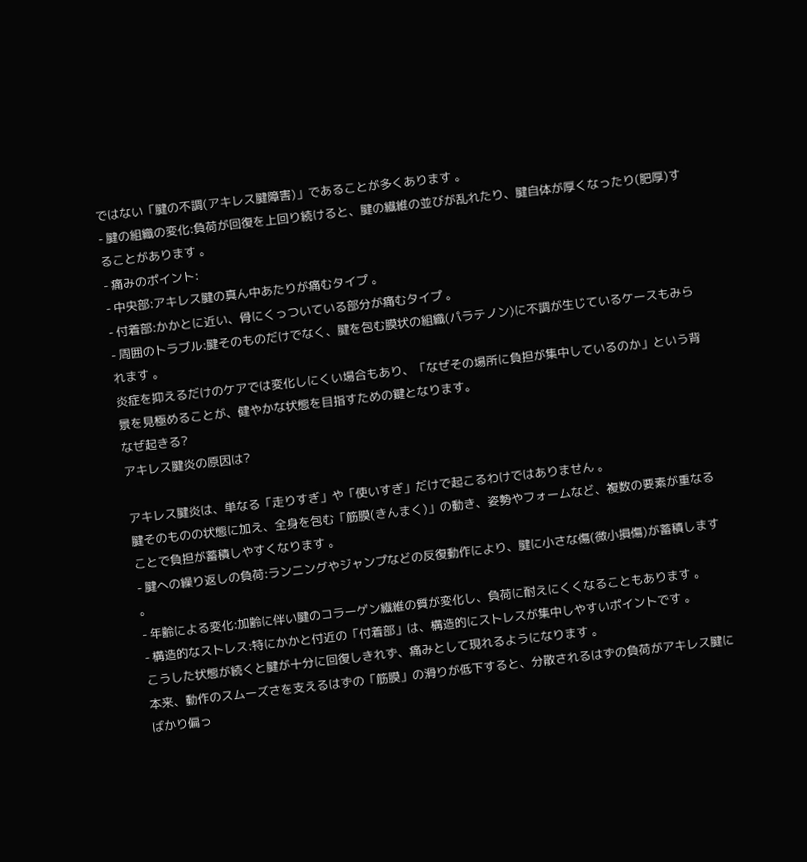ではない「腱の不調(アキレス腱障害)」であることが多くあります 。
- 腱の組織の変化:負荷が回復を上回り続けると、腱の繊維の並びが乱れたり、腱自体が厚くなったり(肥厚)することがあります 。
- 痛みのポイント:
- 中央部:アキレス腱の真ん中あたりが痛むタイプ 。
- 付着部:かかとに近い、骨にくっついている部分が痛むタイプ 。
- 周囲のトラブル:腱そのものだけでなく、腱を包む膜状の組織(パラテノン)に不調が生じているケースもみられます 。
炎症を抑えるだけのケアでは変化しにくい場合もあり、「なぜその場所に負担が集中しているのか」という背景を見極めることが、健やかな状態を目指すための鍵となります。
なぜ起きる?
アキレス腱炎の原因は?

アキレス腱炎は、単なる「走りすぎ」や「使いすぎ」だけで起こるわけではありません 。
腱そのものの状態に加え、全身を包む「筋膜(きんまく)」の動き、姿勢やフォームなど、複数の要素が重なることで負担が蓄積しやすくなります 。
- 腱への繰り返しの負荷:ランニングやジャンプなどの反復動作により、腱に小さな傷(微小損傷)が蓄積します 。
- 年齢による変化:加齢に伴い腱のコラーゲン繊維の質が変化し、負荷に耐えにくくなることもあります 。
- 構造的なストレス:特にかかと付近の「付着部」は、構造的にストレスが集中しやすいポイントです 。
こうした状態が続くと腱が十分に回復しきれず、痛みとして現れるようになります 。
本来、動作のスムーズさを支えるはずの「筋膜」の滑りが低下すると、分散されるはずの負荷がアキレス腱にばかり偏っ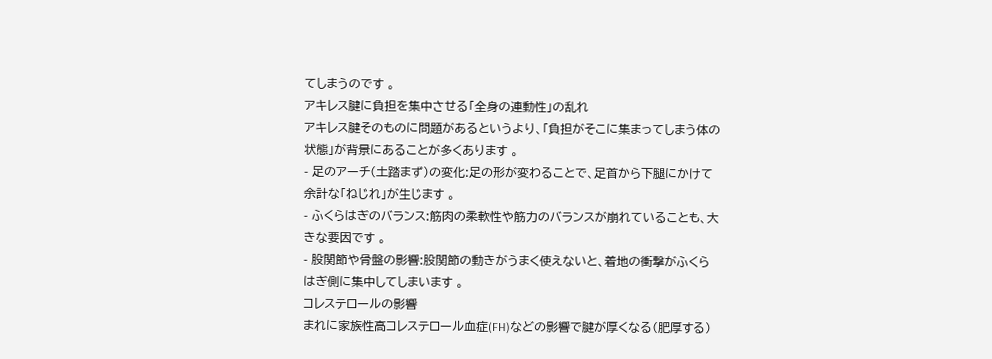てしまうのです 。
アキレス腱に負担を集中させる「全身の連動性」の乱れ
アキレス腱そのものに問題があるというより、「負担がそこに集まってしまう体の状態」が背景にあることが多くあります 。
- 足のアーチ(土踏まず)の変化:足の形が変わることで、足首から下腿にかけて余計な「ねじれ」が生じます 。
- ふくらはぎのバランス:筋肉の柔軟性や筋力のバランスが崩れていることも、大きな要因です 。
- 股関節や骨盤の影響:股関節の動きがうまく使えないと、着地の衝撃がふくらはぎ側に集中してしまいます 。
コレステロールの影響
まれに家族性高コレステロール血症(FH)などの影響で腱が厚くなる(肥厚する)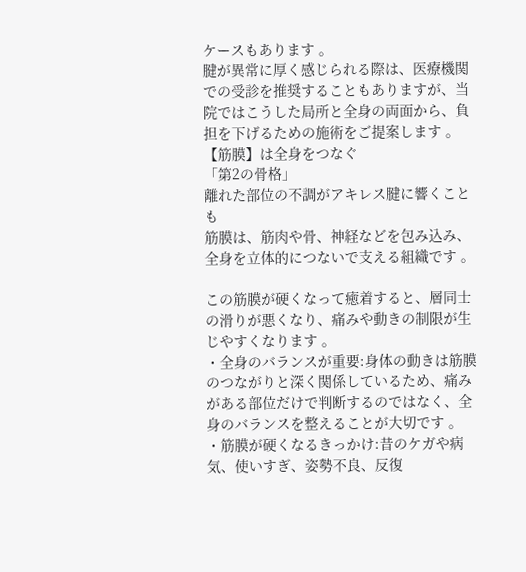ケースもあります 。
腱が異常に厚く感じられる際は、医療機関での受診を推奨することもありますが、当院ではこうした局所と全身の両面から、負担を下げるための施術をご提案します 。
【筋膜】は全身をつなぐ
「第2の骨格」
離れた部位の不調がアキレス腱に響くことも
筋膜は、筋肉や骨、神経などを包み込み、全身を立体的につないで支える組織です 。

この筋膜が硬くなって癒着すると、層同士の滑りが悪くなり、痛みや動きの制限が生じやすくなります 。
・全身のバランスが重要:身体の動きは筋膜のつながりと深く関係しているため、痛みがある部位だけで判断するのではなく、全身のバランスを整えることが大切です 。
・筋膜が硬くなるきっかけ:昔のケガや病気、使いすぎ、姿勢不良、反復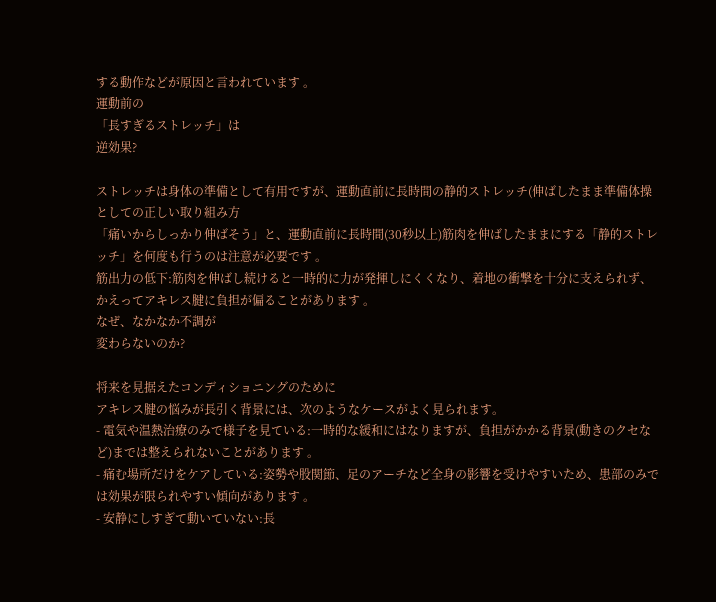する動作などが原因と言われています 。
運動前の
「長すぎるストレッチ」は
逆効果?

ストレッチは身体の準備として有用ですが、運動直前に長時間の静的ストレッチ(伸ばしたまま準備体操としての正しい取り組み方
「痛いからしっかり伸ばそう」と、運動直前に長時間(30秒以上)筋肉を伸ばしたままにする「静的ストレッチ」を何度も行うのは注意が必要です 。
筋出力の低下:筋肉を伸ばし続けると一時的に力が発揮しにくくなり、着地の衝撃を十分に支えられず、かえってアキレス腱に負担が偏ることがあります 。
なぜ、なかなか不調が
変わらないのか?

将来を見据えたコンディショニングのために
アキレス腱の悩みが長引く背景には、次のようなケースがよく見られます。
- 電気や温熱治療のみで様子を見ている:一時的な緩和にはなりますが、負担がかかる背景(動きのクセなど)までは整えられないことがあります 。
- 痛む場所だけをケアしている:姿勢や股関節、足のアーチなど全身の影響を受けやすいため、患部のみでは効果が限られやすい傾向があります 。
- 安静にしすぎて動いていない:長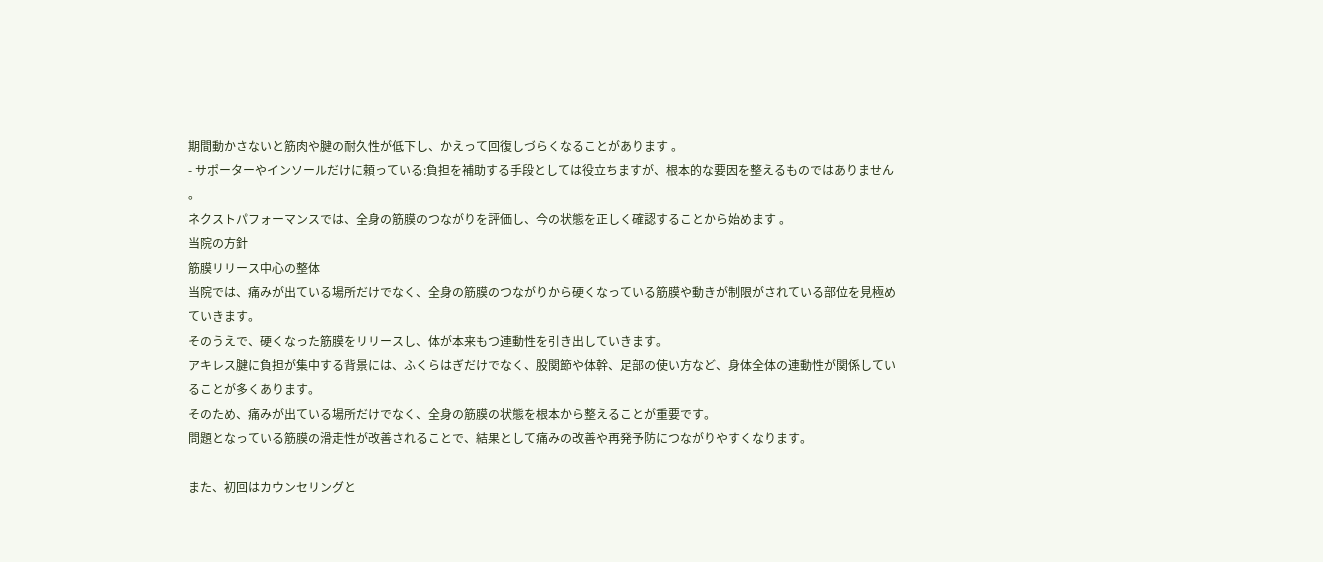期間動かさないと筋肉や腱の耐久性が低下し、かえって回復しづらくなることがあります 。
- サポーターやインソールだけに頼っている:負担を補助する手段としては役立ちますが、根本的な要因を整えるものではありません 。
ネクストパフォーマンスでは、全身の筋膜のつながりを評価し、今の状態を正しく確認することから始めます 。
当院の方針
筋膜リリース中心の整体
当院では、痛みが出ている場所だけでなく、全身の筋膜のつながりから硬くなっている筋膜や動きが制限がされている部位を見極めていきます。
そのうえで、硬くなった筋膜をリリースし、体が本来もつ連動性を引き出していきます。
アキレス腱に負担が集中する背景には、ふくらはぎだけでなく、股関節や体幹、足部の使い方など、身体全体の連動性が関係していることが多くあります。
そのため、痛みが出ている場所だけでなく、全身の筋膜の状態を根本から整えることが重要です。
問題となっている筋膜の滑走性が改善されることで、結果として痛みの改善や再発予防につながりやすくなります。

また、初回はカウンセリングと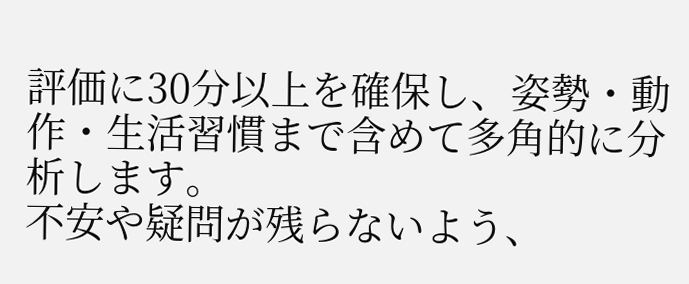評価に30分以上を確保し、姿勢・動作・生活習慣まで含めて多角的に分析します。
不安や疑問が残らないよう、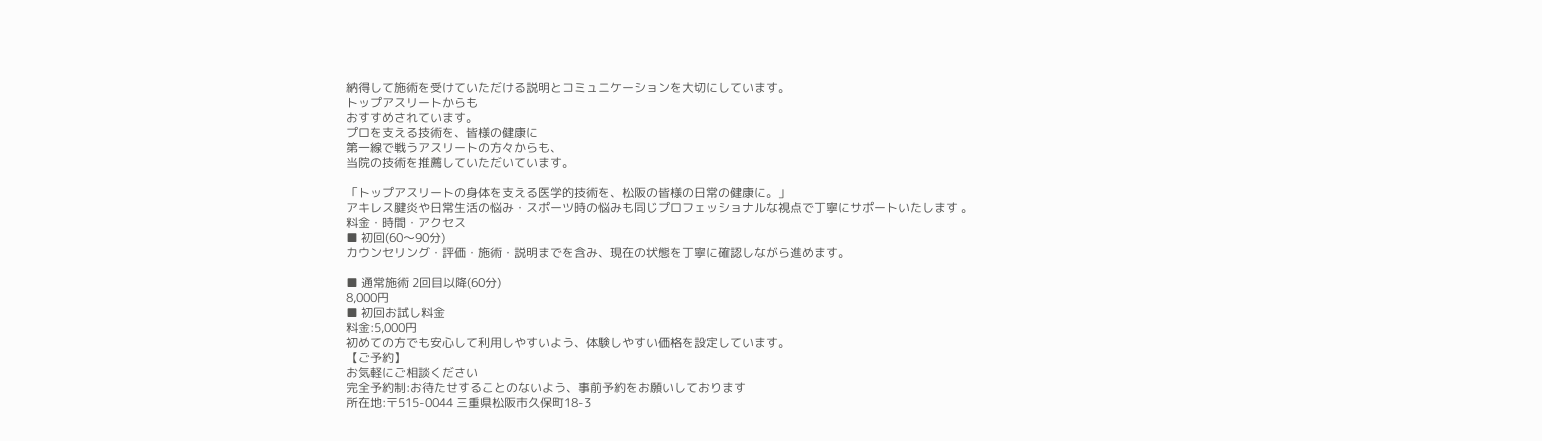納得して施術を受けていただける説明とコミュニケーションを大切にしています。
トップアスリートからも
おすすめされています。
プロを支える技術を、皆様の健康に
第一線で戦うアスリートの方々からも、
当院の技術を推薦していただいています。

「トップアスリートの身体を支える医学的技術を、松阪の皆様の日常の健康に。」
アキレス腱炎や日常生活の悩み・スポーツ時の悩みも同じプロフェッショナルな視点で丁寧にサポートいたします 。
料金・時間・アクセス
■ 初回(60〜90分)
カウンセリング・評価・施術・説明までを含み、現在の状態を丁寧に確認しながら進めます。

■ 通常施術 2回目以降(60分)
8,000円
■ 初回お試し料金
料金:5,000円
初めての方でも安心して利用しやすいよう、体験しやすい価格を設定しています。
【ご予約】
お気軽にご相談ください
完全予約制:お待たせすることのないよう、事前予約をお願いしております
所在地:〒515-0044 三重県松阪市久保町18-3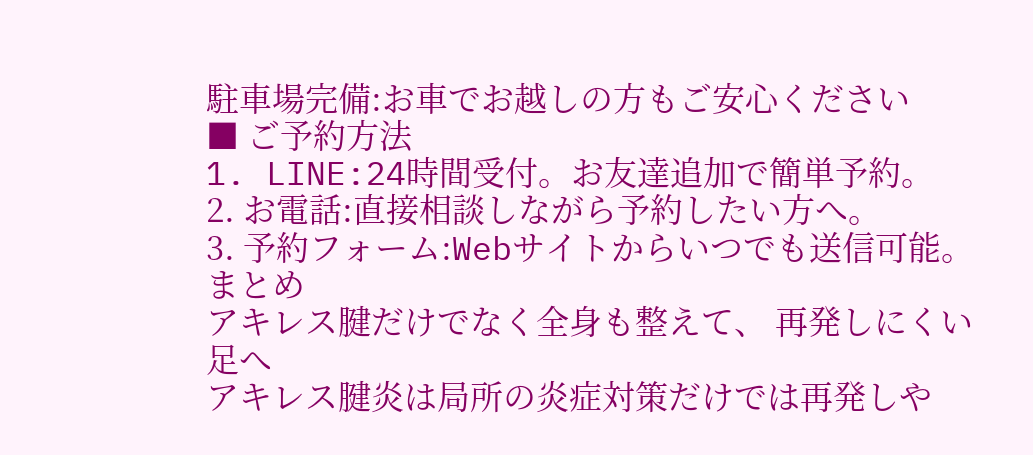駐車場完備:お車でお越しの方もご安心ください
■ ご予約方法
1. LINE:24時間受付。お友達追加で簡単予約。
2. お電話:直接相談しながら予約したい方へ。
3. 予約フォーム:Webサイトからいつでも送信可能。
まとめ
アキレス腱だけでなく全身も整えて、 再発しにくい足へ
アキレス腱炎は局所の炎症対策だけでは再発しや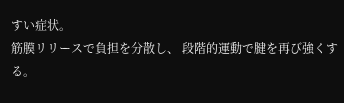すい症状。
筋膜リリースで負担を分散し、 段階的運動で腱を再び強くする。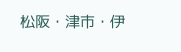松阪・津市・伊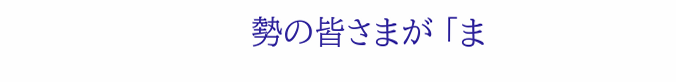勢の皆さまが 「ま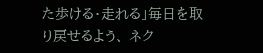た歩ける・走れる」毎日を取り戻せるよう、 ネク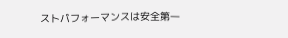ストパフォーマンスは安全第一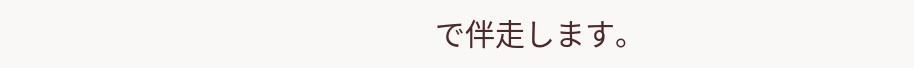で伴走します。